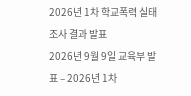2026년 1차 학교폭력 실태조사 결과 발표
2026년 9월 9일 교육부 발표 – 2026년 1차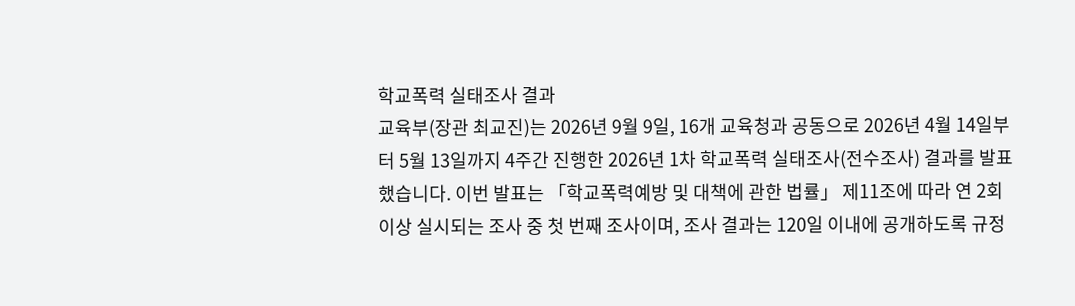학교폭력 실태조사 결과
교육부(장관 최교진)는 2026년 9월 9일, 16개 교육청과 공동으로 2026년 4월 14일부터 5월 13일까지 4주간 진행한 2026년 1차 학교폭력 실태조사(전수조사) 결과를 발표했습니다. 이번 발표는 「학교폭력예방 및 대책에 관한 법률」 제11조에 따라 연 2회 이상 실시되는 조사 중 첫 번째 조사이며, 조사 결과는 120일 이내에 공개하도록 규정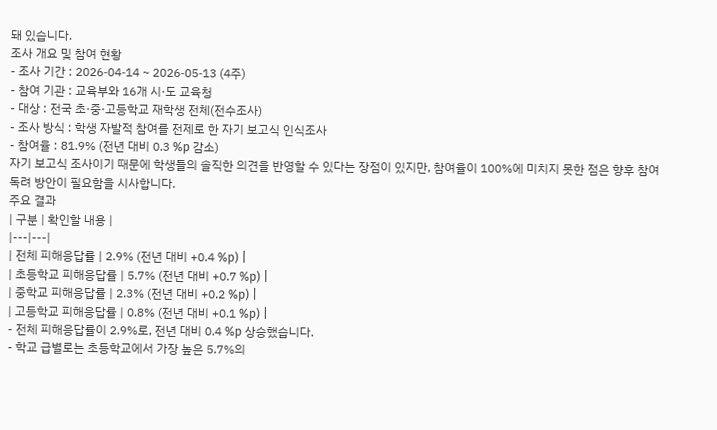돼 있습니다.
조사 개요 및 참여 현황
- 조사 기간 : 2026‑04‑14 ~ 2026‑05‑13 (4주)
- 참여 기관 : 교육부와 16개 시·도 교육청
- 대상 : 전국 초·중·고등학교 재학생 전체(전수조사)
- 조사 방식 : 학생 자발적 참여를 전제로 한 자기 보고식 인식조사
- 참여율 : 81.9% (전년 대비 0.3 %p 감소)
자기 보고식 조사이기 때문에 학생들의 솔직한 의견을 반영할 수 있다는 장점이 있지만, 참여율이 100%에 미치지 못한 점은 향후 참여 독려 방안이 필요함을 시사합니다.
주요 결과
| 구분 | 확인할 내용 |
|---|---|
| 전체 피해응답률 | 2.9% (전년 대비 +0.4 %p) |
| 초등학교 피해응답률 | 5.7% (전년 대비 +0.7 %p) |
| 중학교 피해응답률 | 2.3% (전년 대비 +0.2 %p) |
| 고등학교 피해응답률 | 0.8% (전년 대비 +0.1 %p) |
- 전체 피해응답률이 2.9%로, 전년 대비 0.4 %p 상승했습니다.
- 학교 급별로는 초등학교에서 가장 높은 5.7%의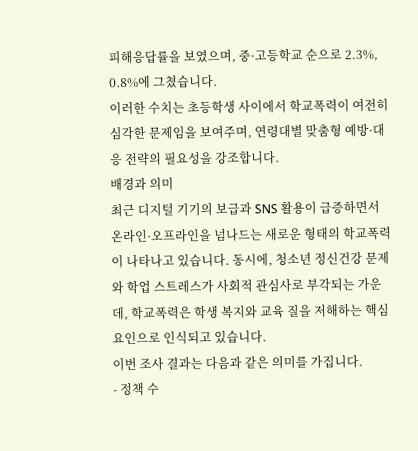피해응답률을 보였으며, 중·고등학교 순으로 2.3%, 0.8%에 그쳤습니다.
이러한 수치는 초등학생 사이에서 학교폭력이 여전히 심각한 문제임을 보여주며, 연령대별 맞춤형 예방·대응 전략의 필요성을 강조합니다.
배경과 의미
최근 디지털 기기의 보급과 SNS 활용이 급증하면서 온라인·오프라인을 넘나드는 새로운 형태의 학교폭력이 나타나고 있습니다. 동시에, 청소년 정신건강 문제와 학업 스트레스가 사회적 관심사로 부각되는 가운데, 학교폭력은 학생 복지와 교육 질을 저해하는 핵심 요인으로 인식되고 있습니다.
이번 조사 결과는 다음과 같은 의미를 가집니다.
- 정책 수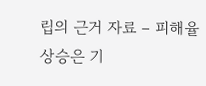립의 근거 자료 – 피해율 상승은 기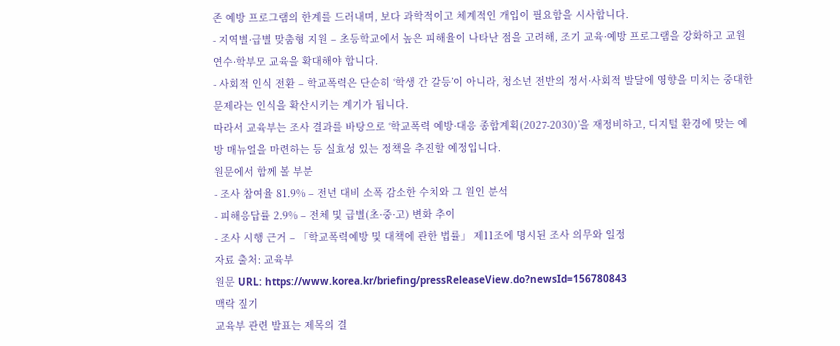존 예방 프로그램의 한계를 드러내며, 보다 과학적이고 체계적인 개입이 필요함을 시사합니다.
- 지역별·급별 맞춤형 지원 – 초등학교에서 높은 피해율이 나타난 점을 고려해, 조기 교육·예방 프로그램을 강화하고 교원 연수·학부모 교육을 확대해야 합니다.
- 사회적 인식 전환 – 학교폭력은 단순히 ‘학생 간 갈등’이 아니라, 청소년 전반의 정서·사회적 발달에 영향을 미치는 중대한 문제라는 인식을 확산시키는 계기가 됩니다.
따라서 교육부는 조사 결과를 바탕으로 ‘학교폭력 예방·대응 종합계획(2027‑2030)’을 재정비하고, 디지털 환경에 맞는 예방 매뉴얼을 마련하는 등 실효성 있는 정책을 추진할 예정입니다.
원문에서 함께 볼 부분
- 조사 참여율 81.9% – 전년 대비 소폭 감소한 수치와 그 원인 분석
- 피해응답률 2.9% – 전체 및 급별(초·중·고) 변화 추이
- 조사 시행 근거 – 「학교폭력예방 및 대책에 관한 법률」 제11조에 명시된 조사 의무와 일정
자료 출처: 교육부
원문 URL: https://www.korea.kr/briefing/pressReleaseView.do?newsId=156780843
맥락 짚기
교육부 관련 발표는 제목의 결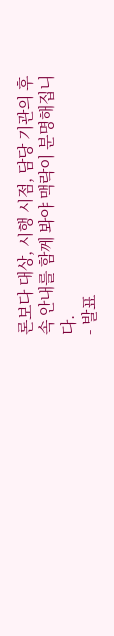론보다 대상, 시행 시점, 담당 기관의 후속 안내를 함께 봐야 맥락이 분명해집니다.
- 발표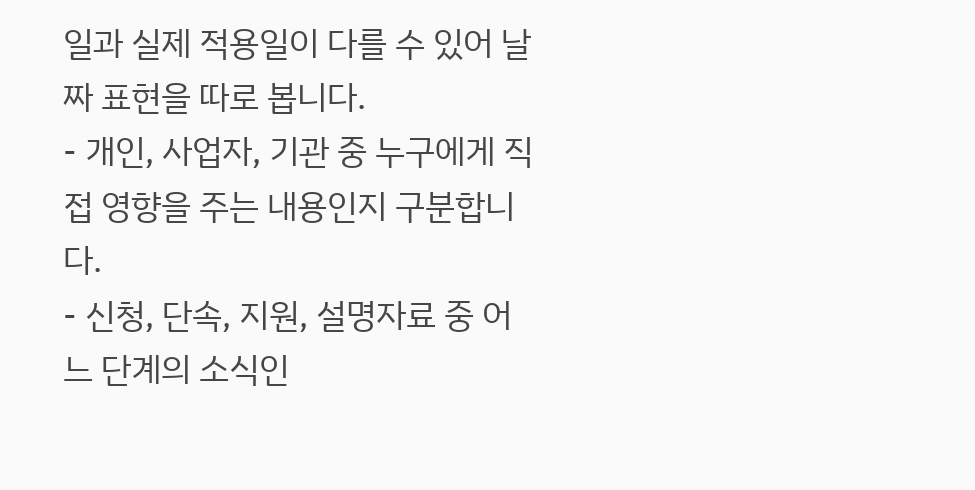일과 실제 적용일이 다를 수 있어 날짜 표현을 따로 봅니다.
- 개인, 사업자, 기관 중 누구에게 직접 영향을 주는 내용인지 구분합니다.
- 신청, 단속, 지원, 설명자료 중 어느 단계의 소식인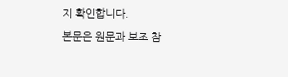지 확인합니다.
본문은 원문과 보조 참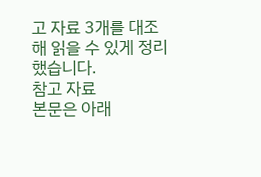고 자료 3개를 대조해 읽을 수 있게 정리했습니다.
참고 자료
본문은 아래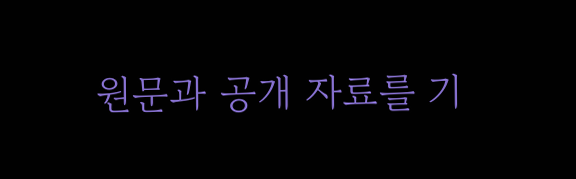원문과 공개 자료를 기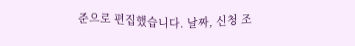준으로 편집했습니다. 날짜, 신청 조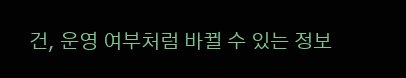건, 운영 여부처럼 바뀔 수 있는 정보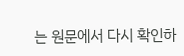는 원문에서 다시 확인하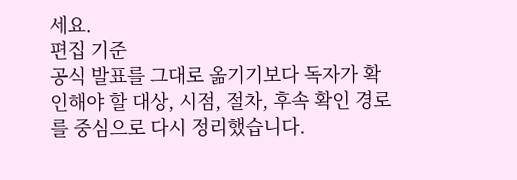세요.
편집 기준
공식 발표를 그대로 옮기기보다 독자가 확인해야 할 대상, 시점, 절차, 후속 확인 경로를 중심으로 다시 정리했습니다.